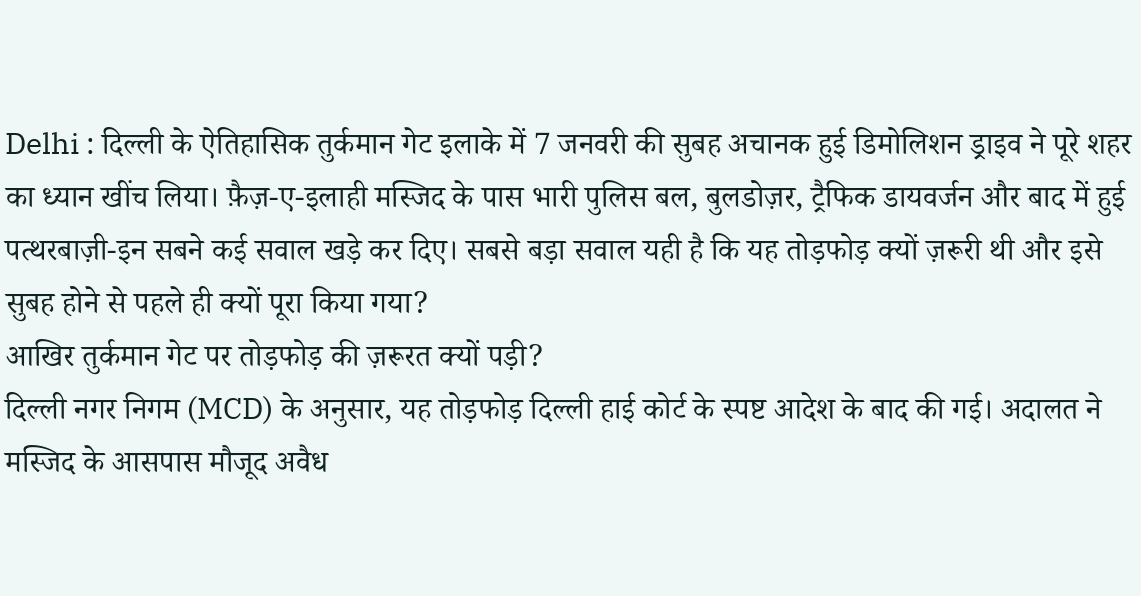Delhi : दिल्ली के ऐतिहासिक तुर्कमान गेट इलाके में 7 जनवरी की सुबह अचानक हुई डिमोलिशन ड्राइव ने पूरे शहर का ध्यान खींच लिया। फ़ैज़-ए-इलाही मस्जिद के पास भारी पुलिस बल, बुलडोज़र, ट्रैफिक डायवर्जन और बाद में हुई पत्थरबाज़ी-इन सबने कई सवाल खड़े कर दिए। सबसे बड़ा सवाल यही है कि यह तोड़फोड़ क्यों ज़रूरी थी और इसे सुबह होने से पहले ही क्यों पूरा किया गया?
आखिर तुर्कमान गेट पर तोड़फोड़ की ज़रूरत क्यों पड़ी?
दिल्ली नगर निगम (MCD) के अनुसार, यह तोड़फोड़ दिल्ली हाई कोर्ट के स्पष्ट आदेश के बाद की गई। अदालत ने मस्जिद के आसपास मौजूद अवैध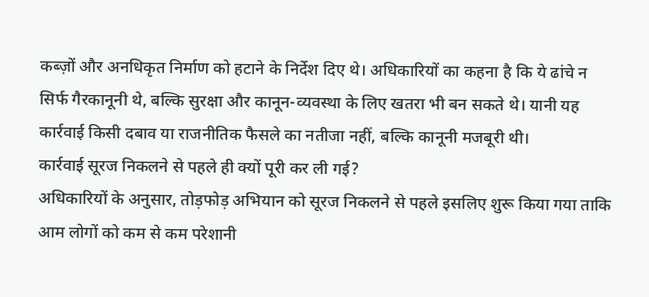कब्ज़ों और अनधिकृत निर्माण को हटाने के निर्देश दिए थे। अधिकारियों का कहना है कि ये ढांचे न सिर्फ गैरकानूनी थे, बल्कि सुरक्षा और कानून-व्यवस्था के लिए खतरा भी बन सकते थे। यानी यह कार्रवाई किसी दबाव या राजनीतिक फैसले का नतीजा नहीं, बल्कि कानूनी मजबूरी थी।
कार्रवाई सूरज निकलने से पहले ही क्यों पूरी कर ली गई?
अधिकारियों के अनुसार, तोड़फोड़ अभियान को सूरज निकलने से पहले इसलिए शुरू किया गया ताकि आम लोगों को कम से कम परेशानी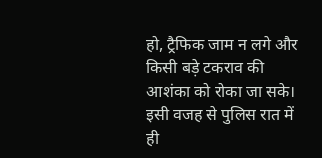हो, ट्रैफिक जाम न लगे और किसी बड़े टकराव की आशंका को रोका जा सके। इसी वजह से पुलिस रात में ही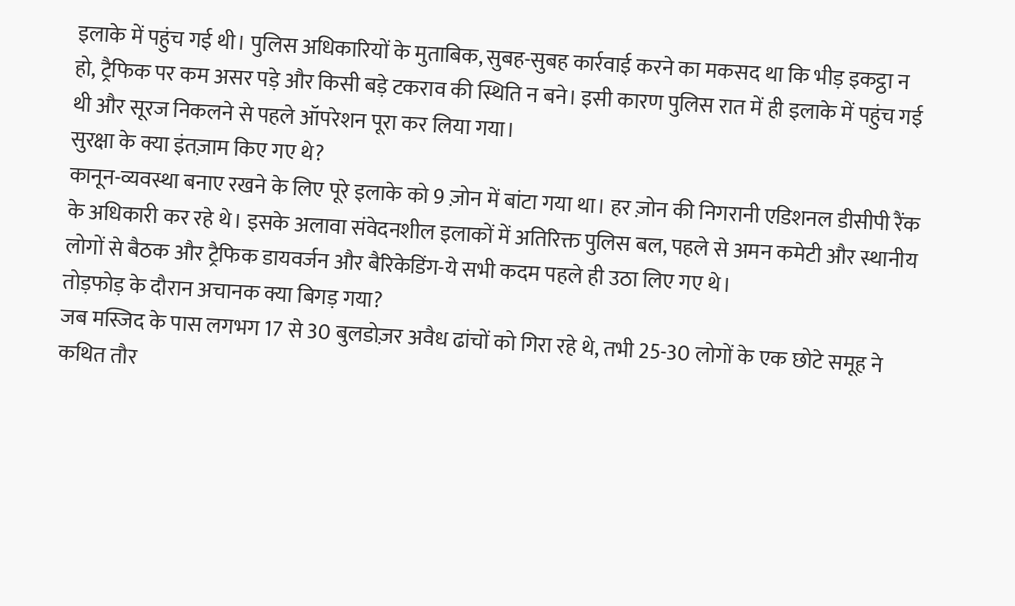इलाके में पहुंच गई थी। पुलिस अधिकारियों के मुताबिक, सुबह-सुबह कार्रवाई करने का मकसद था कि भीड़ इकट्ठा न हो, ट्रैफिक पर कम असर पड़े और किसी बड़े टकराव की स्थिति न बने। इसी कारण पुलिस रात में ही इलाके में पहुंच गई थी और सूरज निकलने से पहले ऑपरेशन पूरा कर लिया गया।
सुरक्षा के क्या इंतज़ाम किए गए थे?
कानून-व्यवस्था बनाए रखने के लिए पूरे इलाके को 9 ज़ोन में बांटा गया था। हर ज़ोन की निगरानी एडिशनल डीसीपी रैंक के अधिकारी कर रहे थे। इसके अलावा संवेदनशील इलाकों में अतिरिक्त पुलिस बल, पहले से अमन कमेटी और स्थानीय लोगों से बैठक और ट्रैफिक डायवर्जन और बैरिकेडिंग-ये सभी कदम पहले ही उठा लिए गए थे।
तोड़फोड़ के दौरान अचानक क्या बिगड़ गया?
जब मस्जिद के पास लगभग 17 से 30 बुलडोज़र अवैध ढांचों को गिरा रहे थे, तभी 25-30 लोगों के एक छोटे समूह ने कथित तौर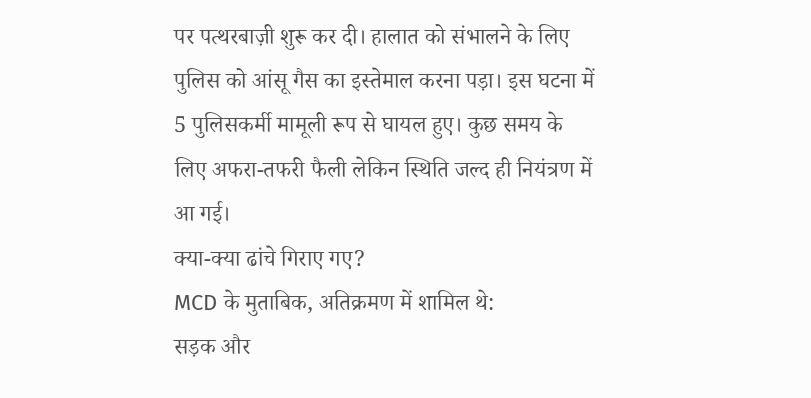पर पत्थरबाज़ी शुरू कर दी। हालात को संभालने के लिए पुलिस को आंसू गैस का इस्तेमाल करना पड़ा। इस घटना में 5 पुलिसकर्मी मामूली रूप से घायल हुए। कुछ समय के लिए अफरा-तफरी फैली लेकिन स्थिति जल्द ही नियंत्रण में आ गई।
क्या-क्या ढांचे गिराए गए?
MCD के मुताबिक, अतिक्रमण में शामिल थे:
सड़क और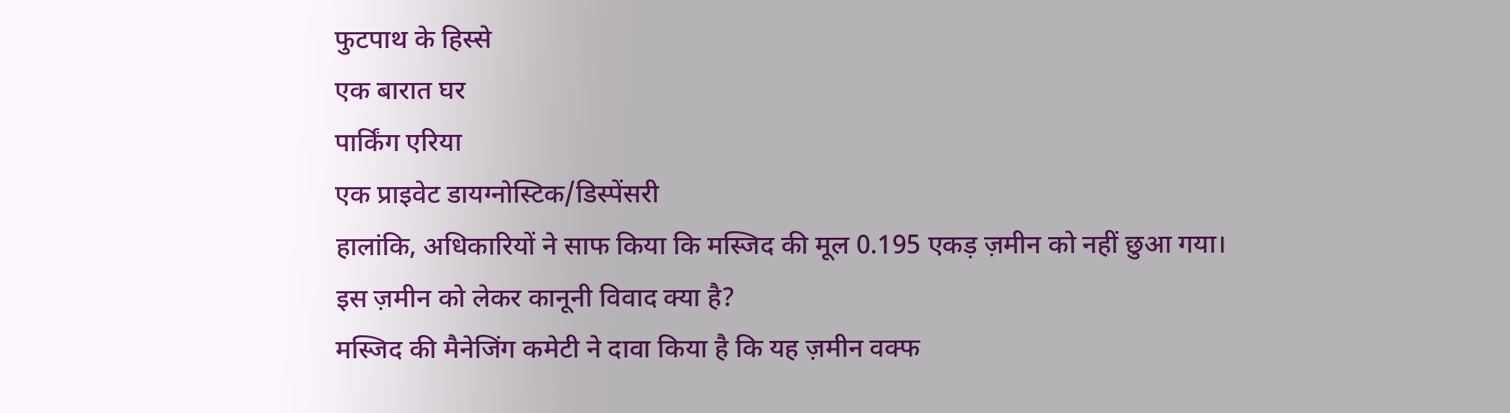फुटपाथ के हिस्से
एक बारात घर
पार्किंग एरिया
एक प्राइवेट डायग्नोस्टिक/डिस्पेंसरी
हालांकि, अधिकारियों ने साफ किया कि मस्जिद की मूल 0.195 एकड़ ज़मीन को नहीं छुआ गया।
इस ज़मीन को लेकर कानूनी विवाद क्या है?
मस्जिद की मैनेजिंग कमेटी ने दावा किया है कि यह ज़मीन वक्फ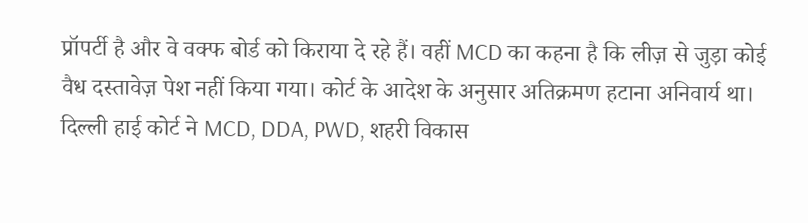प्रॉपर्टी है और वे वक्फ बोर्ड को किराया दे रहे हैं। वहीं MCD का कहना है कि लीज़ से जुड़ा कोई वैध दस्तावेज़ पेश नहीं किया गया। कोर्ट के आदेश के अनुसार अतिक्रमण हटाना अनिवार्य था। दिल्ली हाई कोर्ट ने MCD, DDA, PWD, शहरी विकास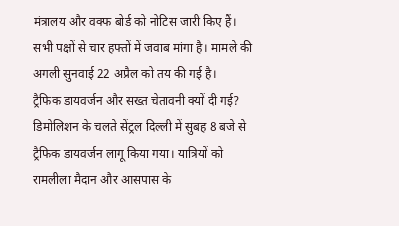मंत्रालय और वक्फ बोर्ड को नोटिस जारी किए हैं। सभी पक्षों से चार हफ्तों में जवाब मांगा है। मामले की अगली सुनवाई 22 अप्रैल को तय की गई है।
ट्रैफिक डायवर्जन और सख्त चेतावनी क्यों दी गई?
डिमोलिशन के चलते सेंट्रल दिल्ली में सुबह 8 बजे से ट्रैफिक डायवर्जन लागू किया गया। यात्रियों को रामलीला मैदान और आसपास के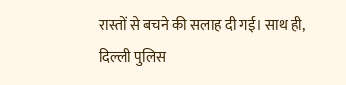रास्तों से बचने की सलाह दी गई। साथ ही, दिल्ली पुलिस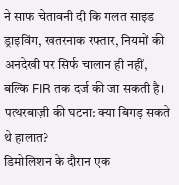ने साफ चेतावनी दी कि गलत साइड ड्राइविंग, खतरनाक रफ्तार, नियमों की अनदेखी पर सिर्फ चालान ही नहीं, बल्कि FIR तक दर्ज की जा सकती है।
पत्थरबाज़ी की घटना: क्या बिगड़ सकते थे हालात?
डिमोलिशन के दौरान एक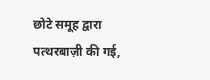छोटे समूह द्वारा पत्थरबाज़ी की गई,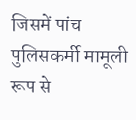जिसमें पांच पुलिसकर्मी मामूली रूप से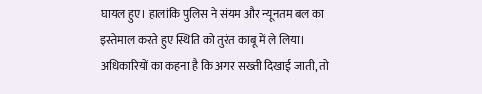घायल हुए। हालांकि पुलिस ने संयम और न्यूनतम बल का इस्तेमाल करते हुए स्थिति को तुरंत काबू में ले लिया। अधिकारियों का कहना है कि अगर सख्ती दिखाई जाती, तो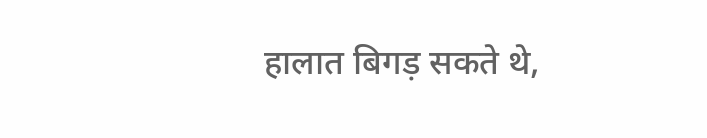हालात बिगड़ सकते थे,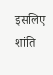इसलिए शांति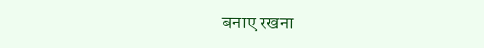बनाए रखना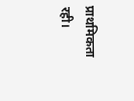प्राथमिकता रही।